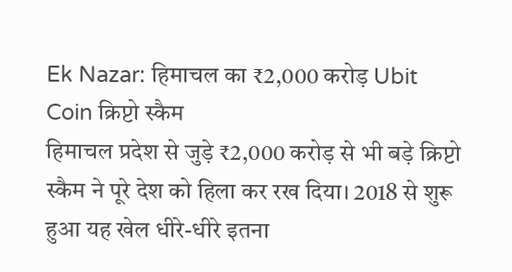Ek Nazar: हिमाचल का ₹2,000 करोड़ Ubit Coin क्रिप्टो स्कैम
हिमाचल प्रदेश से जुड़े ₹2,000 करोड़ से भी बड़े क्रिप्टो स्कैम ने पूरे देश को हिला कर रख दिया। 2018 से शुरू हुआ यह खेल धीरे-धीरे इतना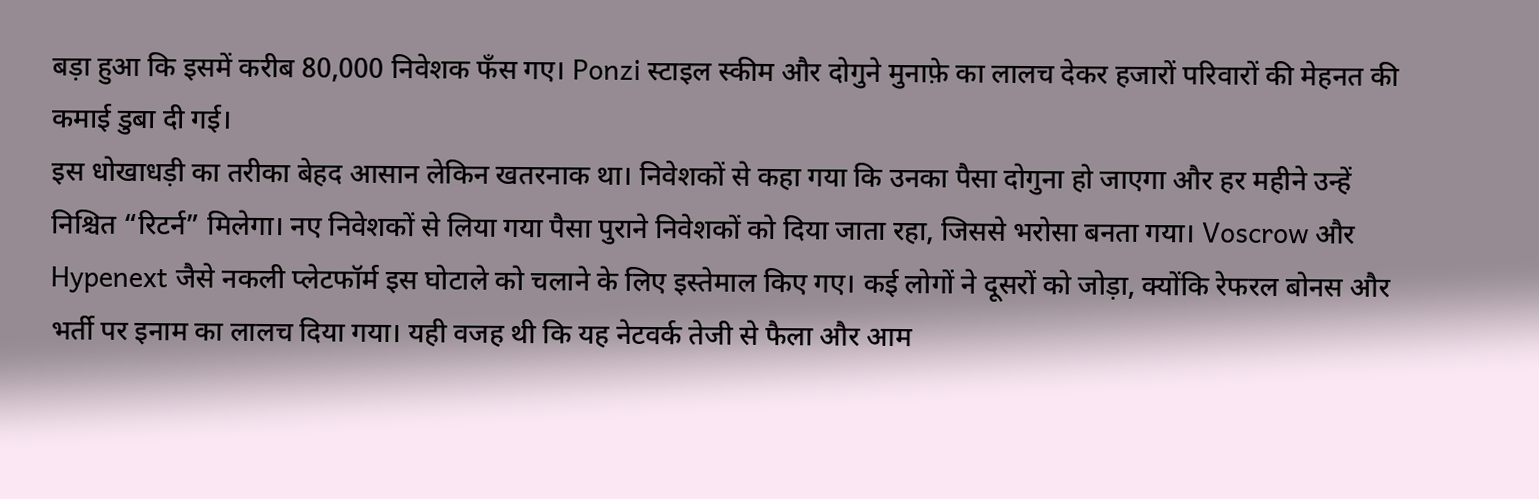बड़ा हुआ कि इसमें करीब 80,000 निवेशक फँस गए। Ponzi स्टाइल स्कीम और दोगुने मुनाफ़े का लालच देकर हजारों परिवारों की मेहनत की कमाई डुबा दी गई।
इस धोखाधड़ी का तरीका बेहद आसान लेकिन खतरनाक था। निवेशकों से कहा गया कि उनका पैसा दोगुना हो जाएगा और हर महीने उन्हें निश्चित “रिटर्न” मिलेगा। नए निवेशकों से लिया गया पैसा पुराने निवेशकों को दिया जाता रहा, जिससे भरोसा बनता गया। Voscrow और Hypenext जैसे नकली प्लेटफॉर्म इस घोटाले को चलाने के लिए इस्तेमाल किए गए। कई लोगों ने दूसरों को जोड़ा, क्योंकि रेफरल बोनस और भर्ती पर इनाम का लालच दिया गया। यही वजह थी कि यह नेटवर्क तेजी से फैला और आम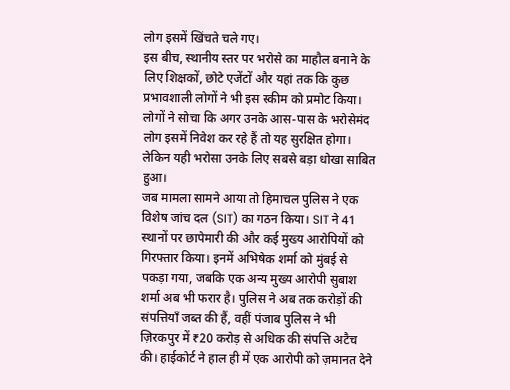लोग इसमें खिंचते चले गए।
इस बीच, स्थानीय स्तर पर भरोसे का माहौल बनाने के लिए शिक्षकों, छोटे एजेंटों और यहां तक कि कुछ प्रभावशाली लोगों ने भी इस स्कीम को प्रमोट किया। लोगों ने सोचा कि अगर उनके आस-पास के भरोसेमंद लोग इसमें निवेश कर रहे हैं तो यह सुरक्षित होगा। लेकिन यही भरोसा उनके लिए सबसे बड़ा धोखा साबित हुआ।
जब मामला सामने आया तो हिमाचल पुलिस ने एक विशेष जांच दल (SIT) का गठन किया। SIT ने 41 स्थानों पर छापेमारी की और कई मुख्य आरोपियों को गिरफ्तार किया। इनमें अभिषेक शर्मा को मुंबई से पकड़ा गया, जबकि एक अन्य मुख्य आरोपी सुबाश शर्मा अब भी फरार है। पुलिस ने अब तक करोड़ों की संपत्तियाँ जब्त की हैं, वहीं पंजाब पुलिस ने भी ज़िरकपुर में ₹20 करोड़ से अधिक की संपत्ति अटैच की। हाईकोर्ट ने हाल ही में एक आरोपी को ज़मानत देने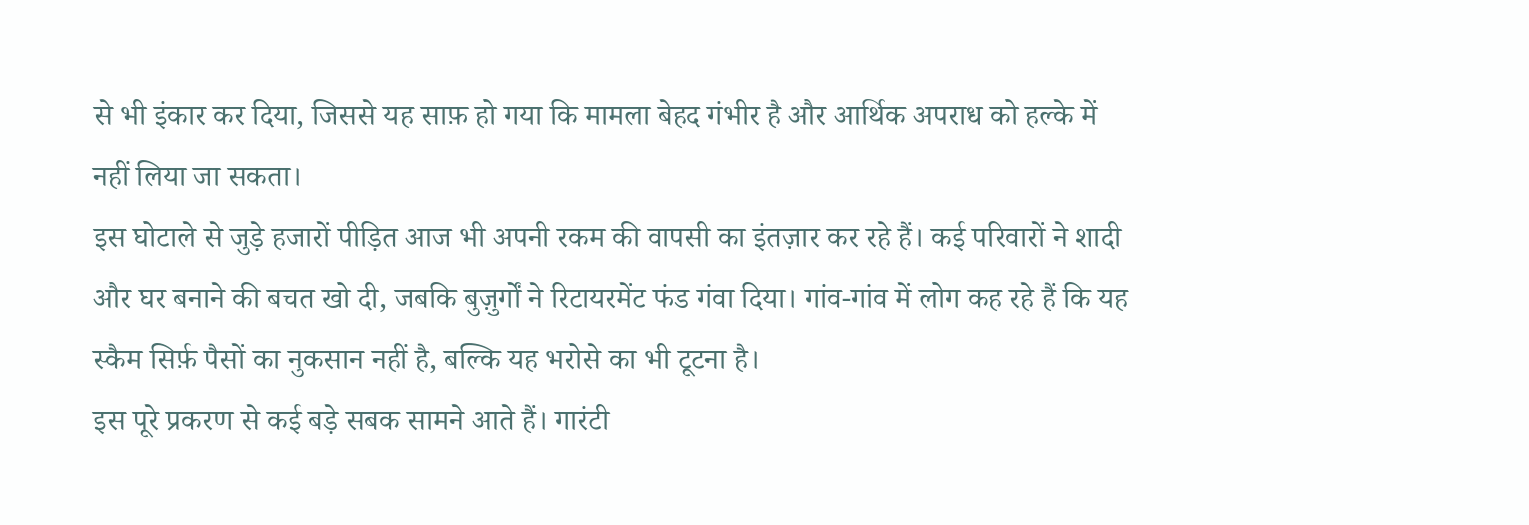से भी इंकार कर दिया, जिससे यह साफ़ हो गया कि मामला बेहद गंभीर है और आर्थिक अपराध को हल्के में नहीं लिया जा सकता।
इस घोटाले से जुड़े हजारों पीड़ित आज भी अपनी रकम की वापसी का इंतज़ार कर रहे हैं। कई परिवारों ने शादी और घर बनाने की बचत खो दी, जबकि बुज़ुर्गों ने रिटायरमेंट फंड गंवा दिया। गांव-गांव में लोग कह रहे हैं कि यह स्कैम सिर्फ़ पैसों का नुकसान नहीं है, बल्कि यह भरोसे का भी टूटना है।
इस पूरे प्रकरण से कई बड़े सबक सामने आते हैं। गारंटी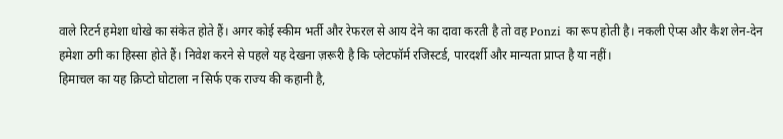वाले रिटर्न हमेशा धोखे का संकेत होते हैं। अगर कोई स्कीम भर्ती और रेफरल से आय देने का दावा करती है तो वह Ponzi का रूप होती है। नकली ऐप्स और कैश लेन-देन हमेशा ठगी का हिस्सा होते हैं। निवेश करने से पहले यह देखना ज़रूरी है कि प्लेटफॉर्म रजिस्टर्ड, पारदर्शी और मान्यता प्राप्त है या नहीं।
हिमाचल का यह क्रिप्टो घोटाला न सिर्फ एक राज्य की कहानी है,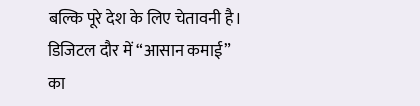बल्कि पूरे देश के लिए चेतावनी है। डिजिटल दौर में “आसान कमाई” का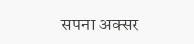सपना अक्सर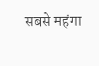सबसे महंगा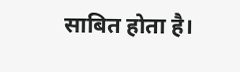साबित होता है।